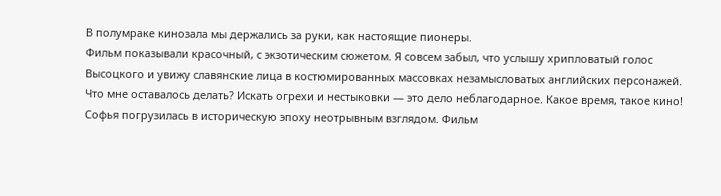В полумраке кинозала мы держались за руки, как настоящие пионеры.
Фильм показывали красочный, с экзотическим сюжетом. Я совсем забыл, что услышу хрипловатый голос Высоцкого и увижу славянские лица в костюмированных массовках незамысловатых английских персонажей.
Что мне оставалось делать? Искать огрехи и нестыковки — это дело неблагодарное. Какое время, такое кино!
Софья погрузилась в историческую эпоху неотрывным взглядом. Фильм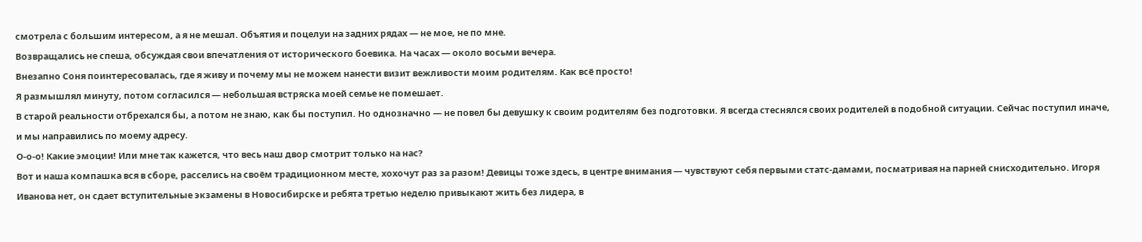смотрела с большим интересом, а я не мешал. Объятия и поцелуи на задних рядах — не мое, не по мне.
Возвращались не спеша, обсуждая свои впечатления от исторического боевика. На часах — около восьми вечера.
Внезапно Соня поинтересовалась, где я живу и почему мы не можем нанести визит вежливости моим родителям. Как всё просто!
Я размышлял минуту, потом согласился — небольшая встряска моей семье не помешает.
В старой реальности отбрехался бы, а потом не знаю, как бы поступил. Но однозначно — не повел бы девушку к своим родителям без подготовки. Я всегда стеснялся своих родителей в подобной ситуации. Сейчас поступил иначе, и мы направились по моему адресу.
О-о-о! Какие эмоции! Или мне так кажется, что весь наш двор смотрит только на нас?
Вот и наша компашка вся в сборе, расселись на своём традиционном месте, хохочут раз за разом! Девицы тоже здесь, в центре внимания — чувствуют себя первыми статс-дамами, посматривая на парней снисходительно. Игоря Иванова нет, он сдает вступительные экзамены в Новосибирске и ребята третью неделю привыкают жить без лидера, в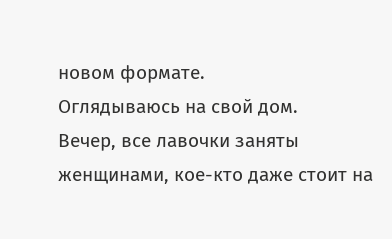новом формате.
Оглядываюсь на свой дом.
Вечер, все лавочки заняты женщинами, кое-кто даже стоит на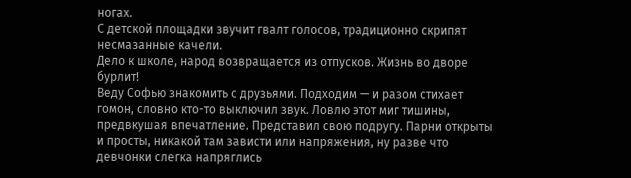ногах.
С детской площадки звучит гвалт голосов, традиционно скрипят несмазанные качели.
Дело к школе, народ возвращается из отпусков. Жизнь во дворе бурлит!
Веду Софью знакомить с друзьями. Подходим — и разом стихает гомон, словно кто-то выключил звук. Ловлю этот миг тишины, предвкушая впечатление. Представил свою подругу. Парни открыты и просты, никакой там зависти или напряжения, ну разве что девчонки слегка напряглись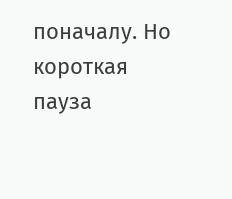поначалу. Но короткая пауза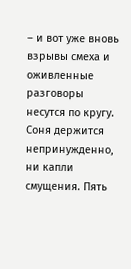– и вот уже вновь взрывы смеха и оживленные разговоры несутся по кругу. Соня держится непринужденно, ни капли смущения. Пять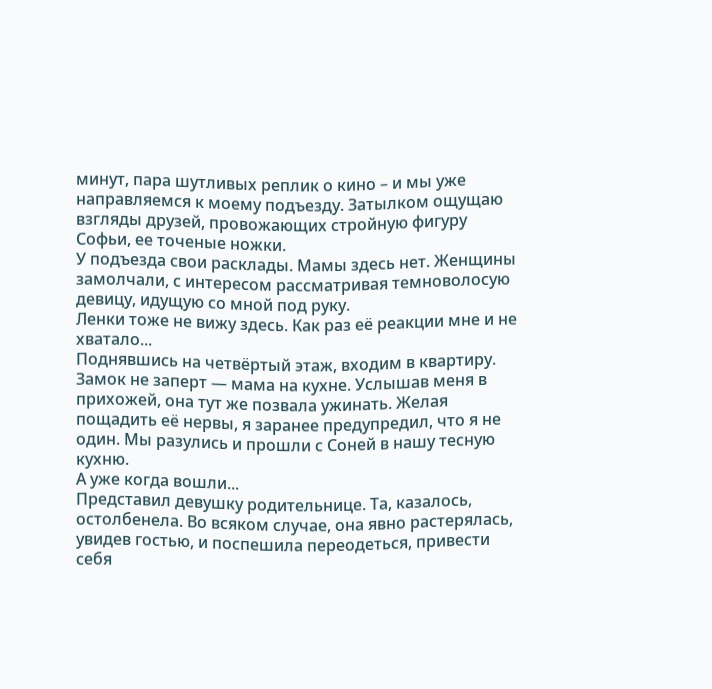минут, пара шутливых реплик о кино – и мы уже направляемся к моему подъезду. Затылком ощущаю взгляды друзей, провожающих стройную фигуру Софьи, ее точеные ножки.
У подъезда свои расклады. Мамы здесь нет. Женщины замолчали, с интересом рассматривая темноволосую девицу, идущую со мной под руку.
Ленки тоже не вижу здесь. Как раз её реакции мне и не хватало...
Поднявшись на четвёртый этаж, входим в квартиру. Замок не заперт — мама на кухне. Услышав меня в прихожей, она тут же позвала ужинать. Желая пощадить её нервы, я заранее предупредил, что я не один. Мы разулись и прошли с Соней в нашу тесную кухню.
А уже когда вошли...
Представил девушку родительнице. Та, казалось, остолбенела. Во всяком случае, она явно растерялась, увидев гостью, и поспешила переодеться, привести себя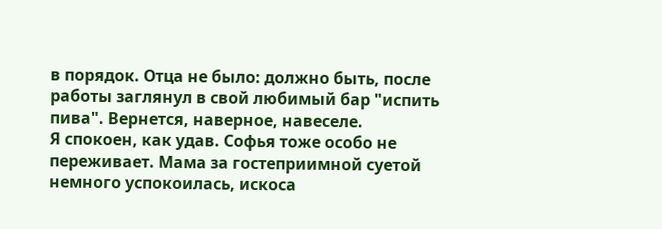в порядок. Отца не было: должно быть, после работы заглянул в свой любимый бар "испить пива". Вернется, наверное, навеселе.
Я спокоен, как удав. Софья тоже особо не переживает. Мама за гостеприимной суетой немного успокоилась, искоса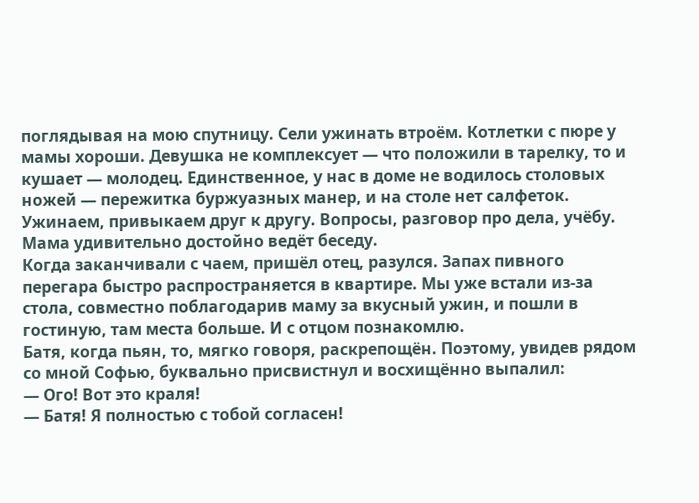поглядывая на мою спутницу. Сели ужинать втроём. Котлетки с пюре у мамы хороши. Девушка не комплексует — что положили в тарелку, то и кушает — молодец. Единственное, у нас в доме не водилось столовых ножей — пережитка буржуазных манер, и на столе нет салфеток.
Ужинаем, привыкаем друг к другу. Вопросы, разговор про дела, учёбу. Мама удивительно достойно ведёт беседу.
Когда заканчивали с чаем, пришёл отец, разулся. Запах пивного перегара быстро распространяется в квартире. Мы уже встали из-за стола, совместно поблагодарив маму за вкусный ужин, и пошли в гостиную, там места больше. И с отцом познакомлю.
Батя, когда пьян, то, мягко говоря, раскрепощён. Поэтому, увидев рядом со мной Софью, буквально присвистнул и восхищённо выпалил:
— Ого! Вот это краля!
— Батя! Я полностью с тобой согласен!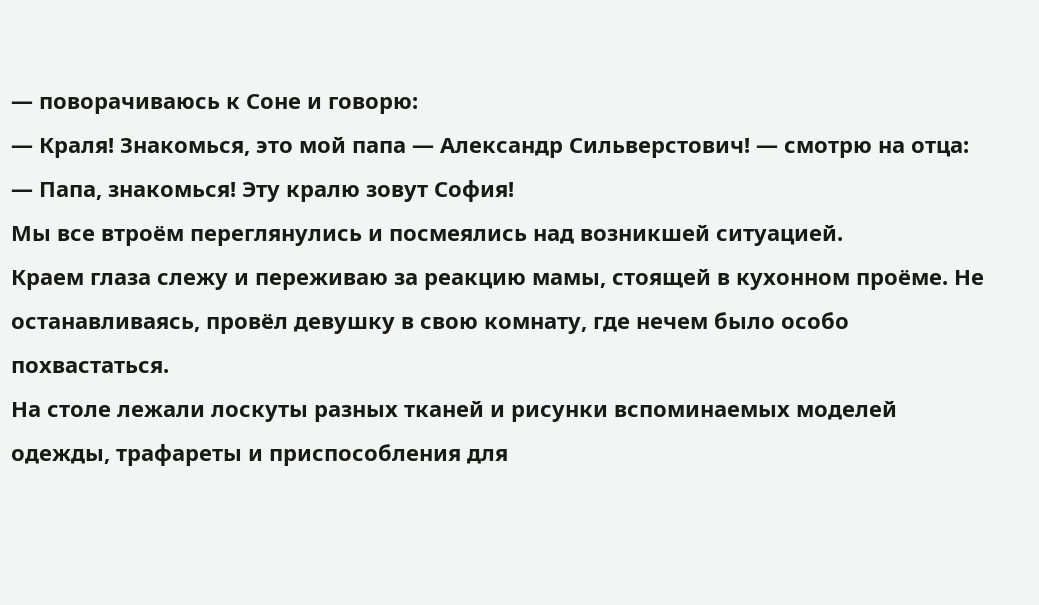— поворачиваюсь к Соне и говорю:
— Краля! Знакомься, это мой папа — Александр Сильверстович! — смотрю на отца:
— Папа, знакомься! Эту кралю зовут София!
Мы все втроём переглянулись и посмеялись над возникшей ситуацией.
Краем глаза слежу и переживаю за реакцию мамы, стоящей в кухонном проёме. Не останавливаясь, провёл девушку в свою комнату, где нечем было особо похвастаться.
На столе лежали лоскуты разных тканей и рисунки вспоминаемых моделей одежды, трафареты и приспособления для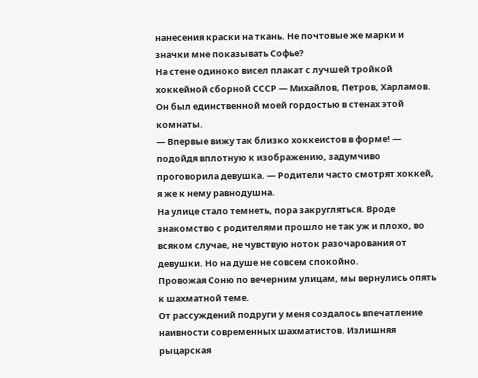нанесения краски на ткань. Не почтовые же марки и значки мне показывать Софье?
На стене одиноко висел плакат с лучшей тройкой хоккейной сборной СССР — Михайлов, Петров, Харламов. Он был единственной моей гордостью в стенах этой комнаты.
— Впервые вижу так близко хоккеистов в форме! — подойдя вплотную к изображению, задумчиво проговорила девушка. — Родители часто смотрят хоккей, я же к нему равнодушна.
На улице стало темнеть, пора закругляться. Вроде знакомство с родителями прошло не так уж и плохо, во всяком случае, не чувствую ноток разочарования от девушки. Но на душе не совсем спокойно.
Провожая Соню по вечерним улицам, мы вернулись опять к шахматной теме.
От рассуждений подруги у меня создалось впечатление наивности современных шахматистов. Излишняя рыцарская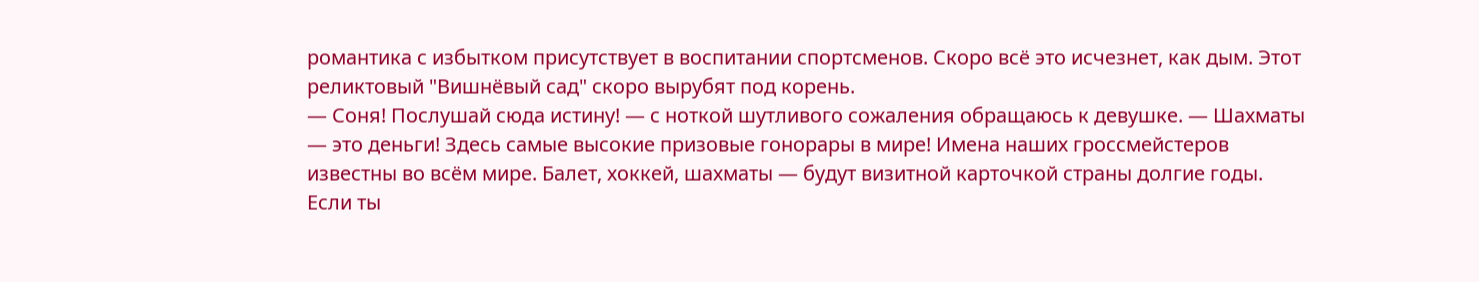романтика с избытком присутствует в воспитании спортсменов. Скоро всё это исчезнет, как дым. Этот реликтовый "Вишнёвый сад" скоро вырубят под корень.
— Соня! Послушай сюда истину! — с ноткой шутливого сожаления обращаюсь к девушке. — Шахматы — это деньги! Здесь самые высокие призовые гонорары в мире! Имена наших гроссмейстеров известны во всём мире. Балет, хоккей, шахматы — будут визитной карточкой страны долгие годы. Если ты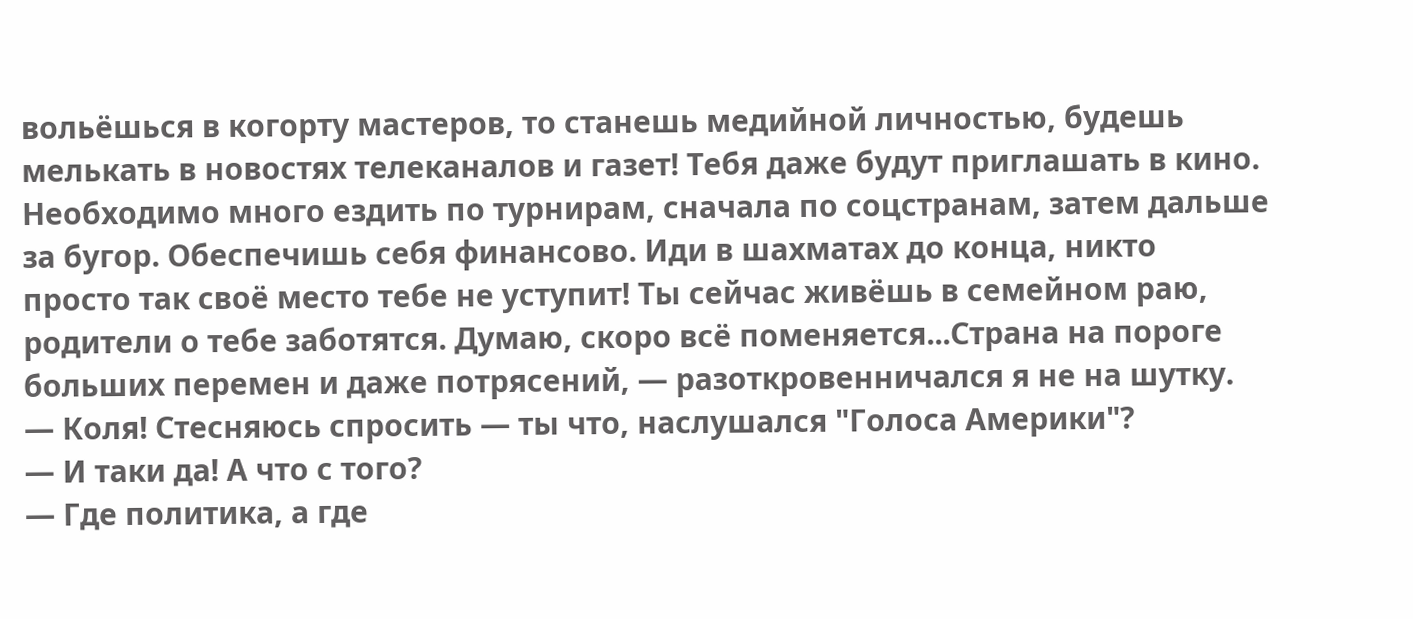вольёшься в когорту мастеров, то станешь медийной личностью, будешь мелькать в новостях телеканалов и газет! Тебя даже будут приглашать в кино. Необходимо много ездить по турнирам, сначала по соцстранам, затем дальше за бугор. Обеспечишь себя финансово. Иди в шахматах до конца, никто просто так своё место тебе не уступит! Ты сейчас живёшь в семейном раю, родители о тебе заботятся. Думаю, скоро всё поменяется...Страна на пороге больших перемен и даже потрясений, — разоткровенничался я не на шутку.
— Коля! Стесняюсь спросить — ты что, наслушался "Голоса Америки"?
— И таки да! А что с того?
— Где политика, а где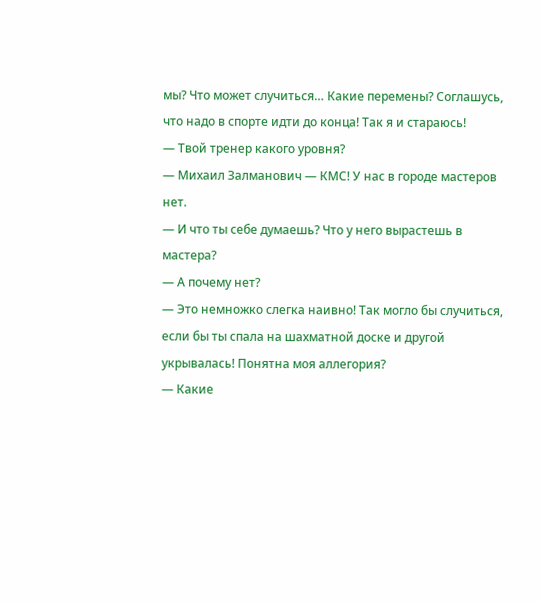мы? Что может случиться… Какие перемены? Соглашусь, что надо в спорте идти до конца! Так я и стараюсь!
— Твой тренер какого уровня?
— Михаил Залманович — КМС! У нас в городе мастеров нет.
— И что ты себе думаешь? Что у него вырастешь в мастера?
— А почему нет?
— Это немножко слегка наивно! Так могло бы случиться, если бы ты спала на шахматной доске и другой укрывалась! Понятна моя аллегория?
— Какие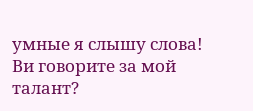умные я слышу слова! Ви говорите за мой талант?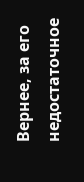Вернее, за его недостаточное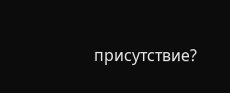присутствие?